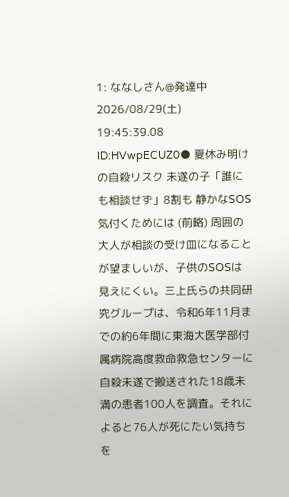1: ななしさん@発達中 2026/08/29(土) 19:45:39.08 ID:HVwpECUZ0● 夏休み明けの自殺リスク 未遂の子「誰にも相談せず」8割も 静かなSOS気付くためには (前略) 周囲の大人が相談の受け皿になることが望ましいが、子供のSOSは見えにくい。三上氏らの共同研究グループは、令和6年11月までの約6年間に東海大医学部付属病院高度救命救急センターに自殺未遂で搬送された18歳未満の患者100人を調査。それによると76人が死にたい気持ちを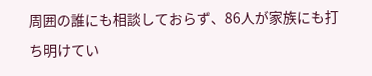周囲の誰にも相談しておらず、86人が家族にも打ち明けてい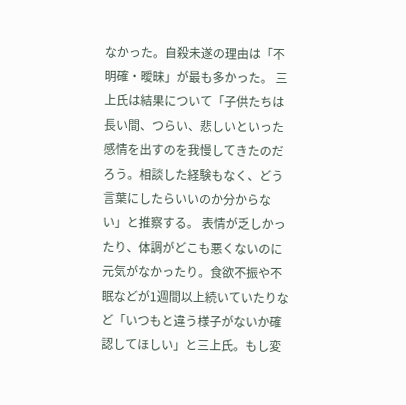なかった。自殺未遂の理由は「不明確・曖昧」が最も多かった。 三上氏は結果について「子供たちは長い間、つらい、悲しいといった感情を出すのを我慢してきたのだろう。相談した経験もなく、どう言葉にしたらいいのか分からない」と推察する。 表情が乏しかったり、体調がどこも悪くないのに元気がなかったり。食欲不振や不眠などが1週間以上続いていたりなど「いつもと違う様子がないか確認してほしい」と三上氏。もし変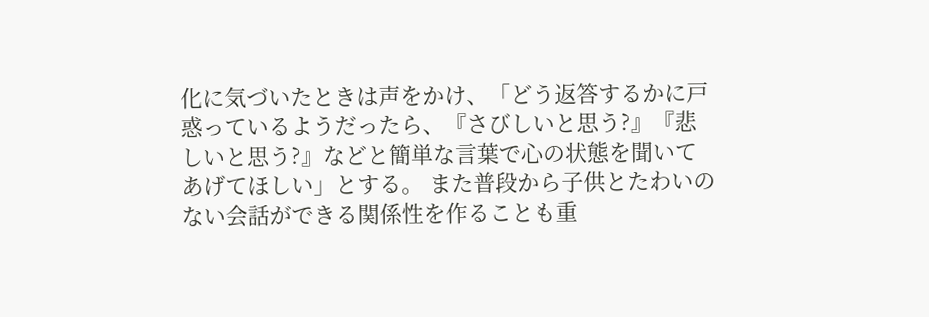化に気づいたときは声をかけ、「どう返答するかに戸惑っているようだったら、『さびしいと思う?』『悲しいと思う?』などと簡単な言葉で心の状態を聞いてあげてほしい」とする。 また普段から子供とたわいのない会話ができる関係性を作ることも重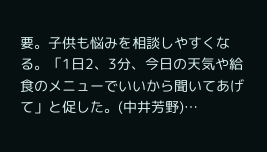要。子供も悩みを相談しやすくなる。「1日2、3分、今日の天気や給食のメニューでいいから聞いてあげて」と促した。(中井芳野)…